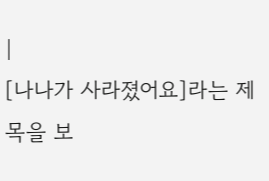|
[나나가 사라졌어요]라는 제목을 보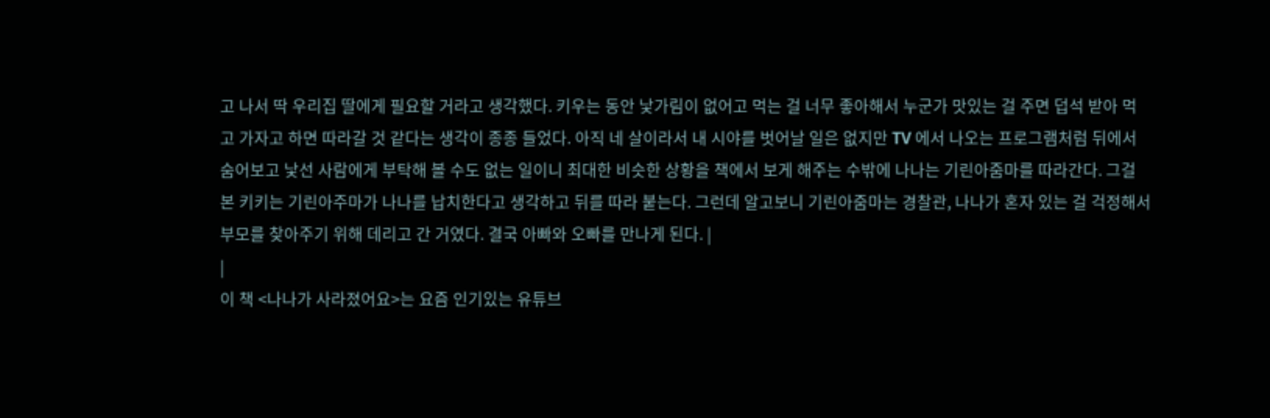고 나서 딱 우리집 딸에게 필요할 거라고 생각했다. 키우는 동안 낯가림이 없어고 먹는 걸 너무 좋아해서 누군가 맛있는 걸 주면 덥석 받아 먹고 가자고 하면 따라갈 것 같다는 생각이 종종 들었다. 아직 네 살이라서 내 시야를 벗어날 일은 없지만 TV 에서 나오는 프로그램처럼 뒤에서 숨어보고 낯선 사람에게 부탁해 볼 수도 없는 일이니 최대한 비슷한 상황을 책에서 보게 해주는 수밖에 나나는 기린아줌마를 따라간다. 그걸 본 키키는 기린아주마가 나나를 납치한다고 생각하고 뒤를 따라 붙는다. 그런데 알고보니 기린아줌마는 경찰관, 나나가 혼자 있는 걸 걱정해서 부모를 찾아주기 위해 데리고 간 거였다. 결국 아빠와 오빠를 만나게 된다. |
|
이 책 <나나가 사라졌어요>는 요즘 인기있는 유튜브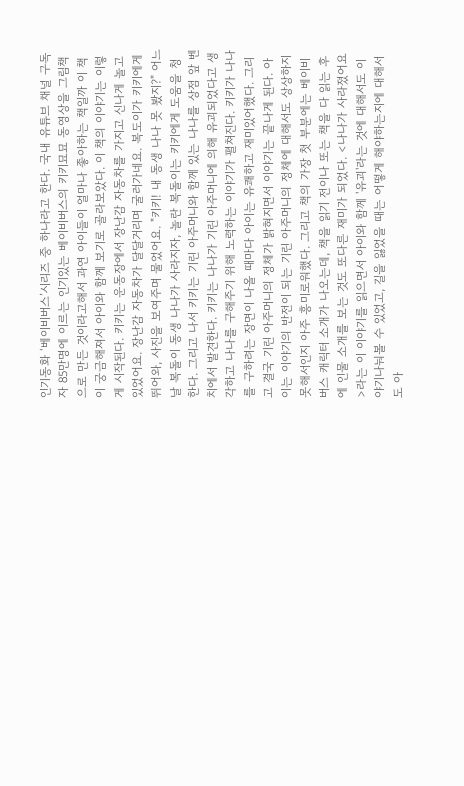인기동화 ‘베이비버스’시리즈 중 하나라고 한다. 국내 유튜브 채널 구독자 85만명에 이르는 인기있는 베이비버스의 키키묘묘 동영상을 그림책으로 만든 것이라고해서 과연 아이들이 얼마나 좋아하는 책일까 이 책이 궁금해져서 아이와 함께 보기로 골라보았다. 이 책의 이야기는 이렇게 시작된다. 키키는 운동장에서 장난감 자동차를 가지고 신나게 놀고 있었어요. 장난감 자동차가 달달거리며 굴러가네요. 복도이가 키키에게 뛰어와, 사진을 보여주며 물었어요. "키키! 내 동생 나나 못 봤지?" 어느 날 복돌이 동생 나나가 사라지자, 놀란 복돌이는 키키에게 도움을 청한다. 그리고 나서 키키는 기린 아주머니와 함께 있는 나나를 상점 앞 벤치에서 발견한다. 키키는 나나가 기린 아주머니에 의해 유괴되었다고 생각하고 나나를 구해주기 위해 노력하는 이야기가 펼쳐진다. 키키가 나나를 구하려는 장면이 나올 때마다 아이는 유쾌하고 재미있어했다. 그리고 결국 기린 아주머니의 정체가 밝혀지면서 이야기는 끝나게 된다. 아이는 이야기의 반전이 되는 기린 아주머니의 정체에 대해서도 상상하지 못해서인지 아주 흥미로워했다. 그리고 책의 가장 첫 부분에는 베이비버스 캐릭터 소개가 나오는데, 책을 읽기 전이나 또는 책을 다 읽는 후에 인물 소개를 보는 것도 또다른 재미가 되었다. <나나가 사라졌어요>라는 이 이야기를 읽으면서 아이와 함께 '유괴'라는 것에 대해서도 이야기나눠볼 수 있었고, 길을 잃었을 때는 어떻게 해야하는지에 대해서도 아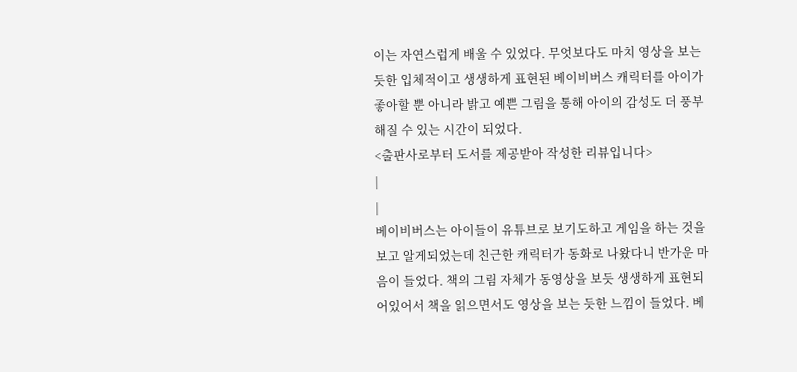이는 자연스럽게 배울 수 있었다. 무엇보다도 마치 영상을 보는 듯한 입체적이고 생생하게 표현된 베이비버스 캐릭터를 아이가 좋아할 뿐 아니라 밝고 예쁜 그림을 통해 아이의 감성도 더 풍부해질 수 있는 시간이 되었다.
<출판사로부터 도서를 제공받아 작성한 리뷰입니다>
|
|
베이비버스는 아이들이 유튜브로 보기도하고 게임을 하는 것을 보고 알게되었는데 친근한 캐릭터가 동화로 나왔다니 반가운 마음이 들었다. 책의 그림 자체가 동영상을 보듯 생생하게 표현되어있어서 책을 읽으면서도 영상을 보는 듯한 느낌이 들었다. 베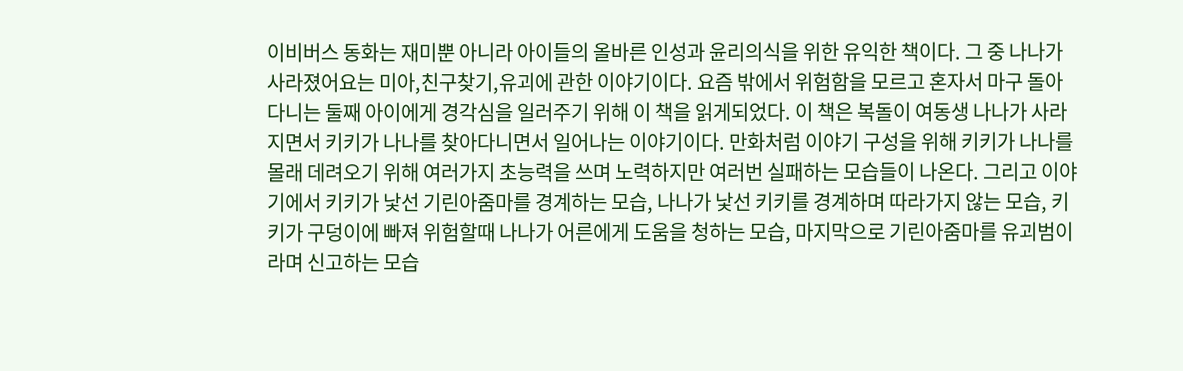이비버스 동화는 재미뿐 아니라 아이들의 올바른 인성과 윤리의식을 위한 유익한 책이다. 그 중 나나가 사라졌어요는 미아,친구찾기,유괴에 관한 이야기이다. 요즘 밖에서 위험함을 모르고 혼자서 마구 돌아다니는 둘째 아이에게 경각심을 일러주기 위해 이 책을 읽게되었다. 이 책은 복돌이 여동생 나나가 사라지면서 키키가 나나를 찾아다니면서 일어나는 이야기이다. 만화처럼 이야기 구성을 위해 키키가 나나를 몰래 데려오기 위해 여러가지 초능력을 쓰며 노력하지만 여러번 실패하는 모습들이 나온다. 그리고 이야기에서 키키가 낯선 기린아줌마를 경계하는 모습, 나나가 낯선 키키를 경계하며 따라가지 않는 모습, 키키가 구덩이에 빠져 위험할때 나나가 어른에게 도움을 청하는 모습, 마지막으로 기린아줌마를 유괴범이라며 신고하는 모습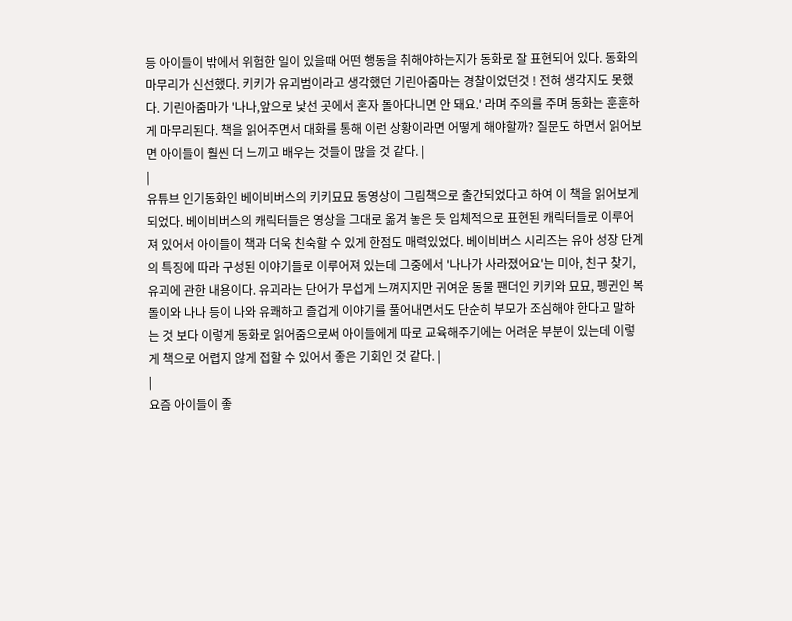등 아이들이 밖에서 위험한 일이 있을때 어떤 행동을 취해야하는지가 동화로 잘 표현되어 있다. 동화의 마무리가 신선했다. 키키가 유괴범이라고 생각했던 기린아줌마는 경찰이었던것 ! 전혀 생각지도 못했다. 기린아줌마가 '나나,앞으로 낯선 곳에서 혼자 돌아다니면 안 돼요.' 라며 주의를 주며 동화는 훈훈하게 마무리된다. 책을 읽어주면서 대화를 통해 이런 상황이라면 어떻게 해야할까? 질문도 하면서 읽어보면 아이들이 훨씬 더 느끼고 배우는 것들이 많을 것 같다. |
|
유튜브 인기동화인 베이비버스의 키키묘묘 동영상이 그림책으로 출간되었다고 하여 이 책을 읽어보게 되었다. 베이비버스의 캐릭터들은 영상을 그대로 옮겨 놓은 듯 입체적으로 표현된 캐릭터들로 이루어져 있어서 아이들이 책과 더욱 친숙할 수 있게 한점도 매력있었다. 베이비버스 시리즈는 유아 성장 단계의 특징에 따라 구성된 이야기들로 이루어져 있는데 그중에서 '나나가 사라졌어요'는 미아, 친구 찾기, 유괴에 관한 내용이다. 유괴라는 단어가 무섭게 느껴지지만 귀여운 동물 팬더인 키키와 묘묘, 펭귄인 복돌이와 나나 등이 나와 유쾌하고 즐겁게 이야기를 풀어내면서도 단순히 부모가 조심해야 한다고 말하는 것 보다 이렇게 동화로 읽어줌으로써 아이들에게 따로 교육해주기에는 어려운 부분이 있는데 이렇게 책으로 어렵지 않게 접할 수 있어서 좋은 기회인 것 같다. |
|
요즘 아이들이 좋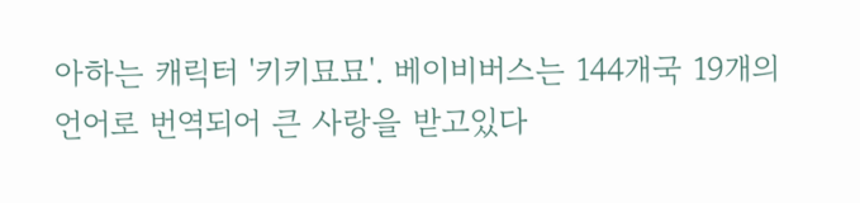아하는 캐릭터 '키키묘묘'. 베이비버스는 144개국 19개의 언어로 번역되어 큰 사랑을 받고있다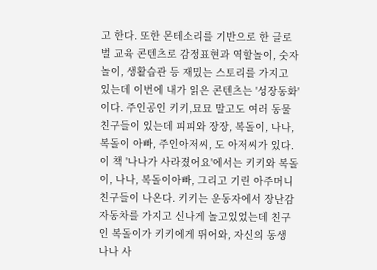고 한다. 또한 몬테소리를 기반으로 한 글로벌 교육 콘텐츠로 감정표현과 역할놀이, 숫자놀이, 생활습관 등 재밌는 스토리를 가지고 있는데 이번에 내가 읽은 콘텐츠는 '성장동화'이다. 주인공인 키키,묘묘 말고도 여러 동물 친구들이 있는데 피피와 장장, 복돌이, 나나, 복돌이 아빠, 주인아저씨, 도 아저씨가 있다. 이 책 '나나가 사라졌어요'에서는 키키와 복돌이, 나나, 복돌이아빠, 그리고 기린 아주머니 친구들이 나온다. 키키는 운동자에서 장난감 자동차를 가지고 신나게 놀고있었는데 친구인 복돌이가 키키에게 뛰어와, 자신의 동생 나나 사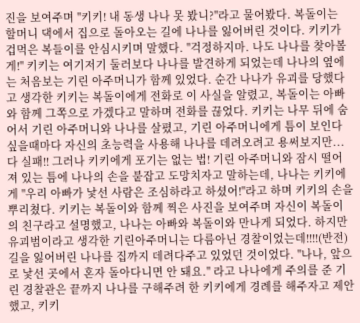진을 보여주며 "키키! 내 동생 나나 못 봤니?"라고 물어봤다. 복돌이는 할머니 댁에서 집으로 돌아오는 길에 나나를 잃어버린 것이다. 키키가 겁먹은 복들이를 안심시키며 말했다. "걱정하지마. 나도 나나를 찾아볼게!" 키키는 여기저기 둘러보다 나나를 발견하게 되었는데 나나의 옆에는 처음보는 기린 아주머니가 함께 있었다. 순간 나나가 유괴를 당했다고 생각한 키키는 복돌이에게 전화로 이 사실을 알렸고, 복돌이는 아빠와 함께 그쪽으로 가겠다고 말하며 전화를 끊었다. 키키는 나무 뒤에 숨어서 기린 아주머니와 나나를 살폈고, 기린 아주머니에게 틈이 보인다 싶을때마다 자신의 초능력을 사용해 나나를 데려오려고 용써보지만...다 실패!! 그러나 키키에게 포기는 없는 법! 기린 아주머니와 잠시 떨어져 있는 틈에 나나의 손을 붙잡고 도망치자고 말하는데, 나나는 키키에게 "우리 아빠가 낯선 사람은 조심하라고 하셨어!"라고 하며 키키의 손을 뿌리쳤다. 키키는 복돌이와 함께 찍은 사진을 보여주며 자신이 복돌이의 친구라고 설명했고, 나나는 아빠와 복돌이와 만나게 되었다. 하지만 유괴범이라고 생각한 기린아주머니는 다름아닌 경찰이었는데!!!!(반전) 길을 잃어버린 나나를 집까지 데려다주고 있었던 것이었다. "나나, 앞으로 낯선 곳에서 혼자 돌아다니면 안 돼요." 라고 나나에게 주의를 준 기린 경찰관은 끝까지 나나를 구해주려 한 키키에게 경례를 해주자고 제안했고, 키키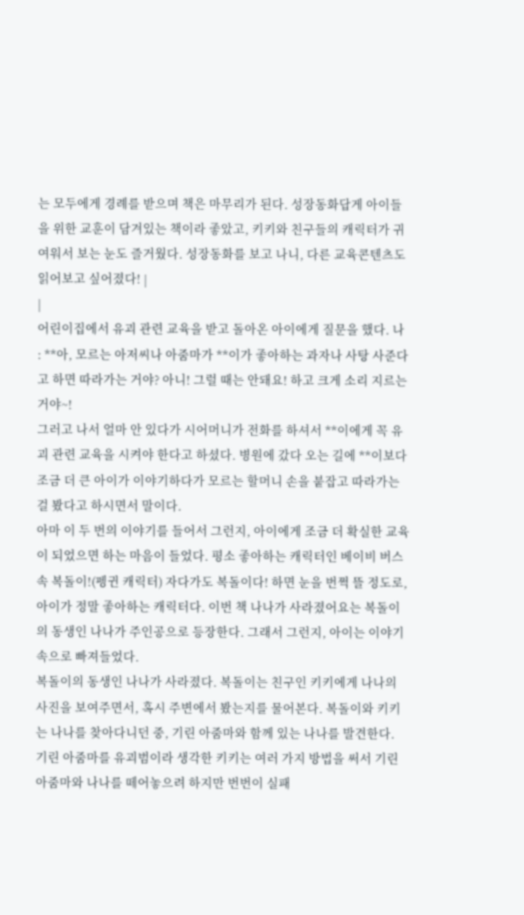는 모두에게 경례를 받으며 책은 마무리가 된다. 성장동화답게 아이들을 위한 교훈이 담겨있는 책이라 좋았고, 키키와 친구들의 캐릭터가 귀여워서 보는 눈도 즐거웠다. 성장동화를 보고 나니, 다른 교육콘텐츠도 읽어보고 싶어졌다! |
|
어린이집에서 유괴 관련 교육을 받고 돌아온 아이에게 질문을 했다. 나 : **아, 모르는 아저씨나 아줌마가 **이가 좋아하는 과자나 사탕 사준다고 하면 따라가는 거야? 아니! 그럴 때는 안돼요! 하고 크게 소리 지르는 거야~!
그러고 나서 얼마 안 있다가 시어머니가 전화를 하셔서 **이에게 꼭 유괴 관련 교육을 시켜야 한다고 하셨다. 병원에 갔다 오는 길에 **이보다 조금 더 큰 아이가 이야기하다가 모르는 할머니 손을 붙잡고 따라가는 걸 봤다고 하시면서 말이다.
아마 이 두 번의 이야기를 들어서 그런지, 아이에게 조금 더 확실한 교육이 되었으면 하는 마음이 들었다. 평소 좋아하는 캐릭터인 베이비 버스 속 복돌이!(펭귄 캐릭터) 자다가도 복돌이다! 하면 눈을 번쩍 뜰 정도로, 아이가 정말 좋아하는 캐릭터다. 이번 책 나나가 사라졌어요는 복돌이의 동생인 나나가 주인공으로 등장한다. 그래서 그런지, 아이는 이야기 속으로 빠져들었다.
복돌이의 동생인 나나가 사라졌다. 복돌이는 친구인 키키에게 나나의 사진을 보여주면서, 혹시 주변에서 봤는지를 물어본다. 복돌이와 키키는 나나를 찾아다니던 중, 기린 아줌마와 함께 있는 나나를 발견한다. 기린 아줌마를 유괴범이라 생각한 키키는 여러 가지 방법을 써서 기린 아줌마와 나나를 떼어놓으려 하지만 번번이 실패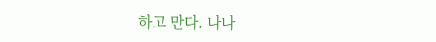하고 만다. 나나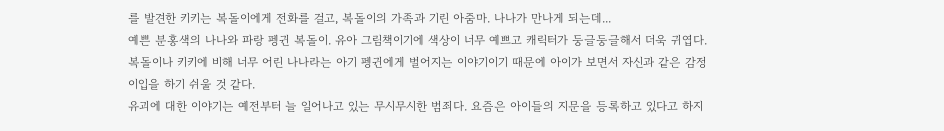를 발견한 키키는 복돌이에게 전화를 걸고, 복돌이의 가족과 기린 아줌마. 나나가 만나게 되는데...
예쁜 분홍색의 나나와 파랑 펭귄 복돌이. 유아 그림책이기에 색상이 너무 예쁘고 캐릭터가 둥글둥글해서 더욱 귀엽다. 복돌이나 키키에 비해 너무 어린 나나라는 아기 펭귄에게 벌어지는 이야기이기 때문에 아이가 보면서 자신과 같은 감정이입을 하기 쉬울 것 같다.
유괴에 대한 이야기는 예전부터 늘 일어나고 있는 무시무시한 범죄다. 요즘은 아이들의 지문을 등록하고 있다고 하지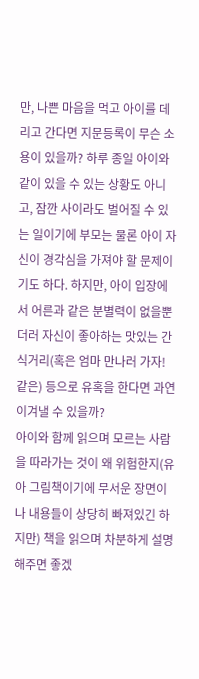만, 나쁜 마음을 먹고 아이를 데리고 간다면 지문등록이 무슨 소용이 있을까? 하루 종일 아이와 같이 있을 수 있는 상황도 아니고, 잠깐 사이라도 벌어질 수 있는 일이기에 부모는 물론 아이 자신이 경각심을 가져야 할 문제이기도 하다. 하지만, 아이 입장에서 어른과 같은 분별력이 없을뿐더러 자신이 좋아하는 맛있는 간식거리(혹은 엄마 만나러 가자! 같은) 등으로 유혹을 한다면 과연 이겨낼 수 있을까?
아이와 함께 읽으며 모르는 사람을 따라가는 것이 왜 위험한지(유아 그림책이기에 무서운 장면이나 내용들이 상당히 빠져있긴 하지만) 책을 읽으며 차분하게 설명해주면 좋겠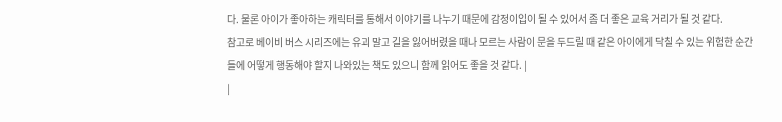다. 물론 아이가 좋아하는 캐릭터를 통해서 이야기를 나누기 때문에 감정이입이 될 수 있어서 좀 더 좋은 교육 거리가 될 것 같다.
참고로 베이비 버스 시리즈에는 유괴 말고 길을 잃어버렸을 때나 모르는 사람이 문을 두드릴 때 같은 아이에게 닥칠 수 있는 위험한 순간들에 어떻게 행동해야 할지 나와있는 책도 있으니 함께 읽어도 좋을 것 같다. |
|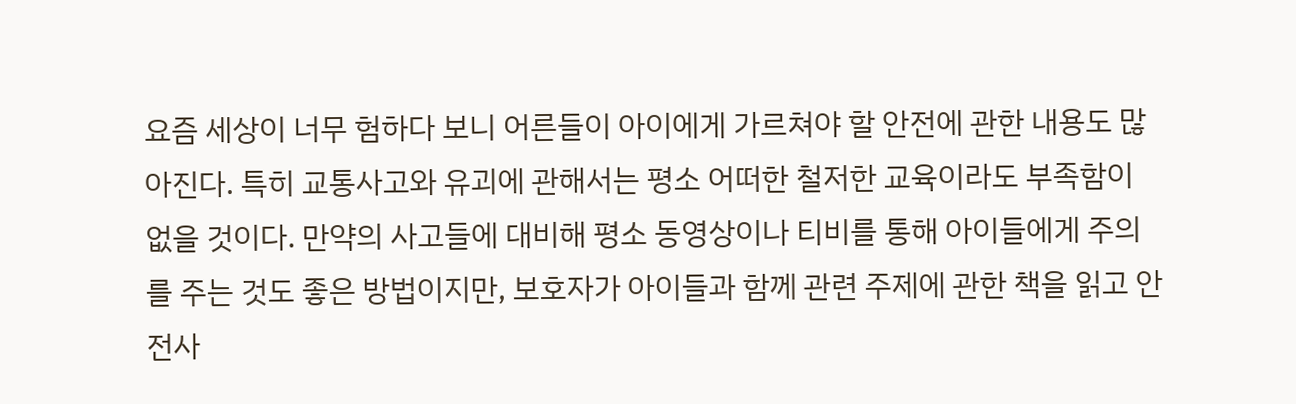요즘 세상이 너무 험하다 보니 어른들이 아이에게 가르쳐야 할 안전에 관한 내용도 많아진다. 특히 교통사고와 유괴에 관해서는 평소 어떠한 철저한 교육이라도 부족함이 없을 것이다. 만약의 사고들에 대비해 평소 동영상이나 티비를 통해 아이들에게 주의를 주는 것도 좋은 방법이지만, 보호자가 아이들과 함께 관련 주제에 관한 책을 읽고 안전사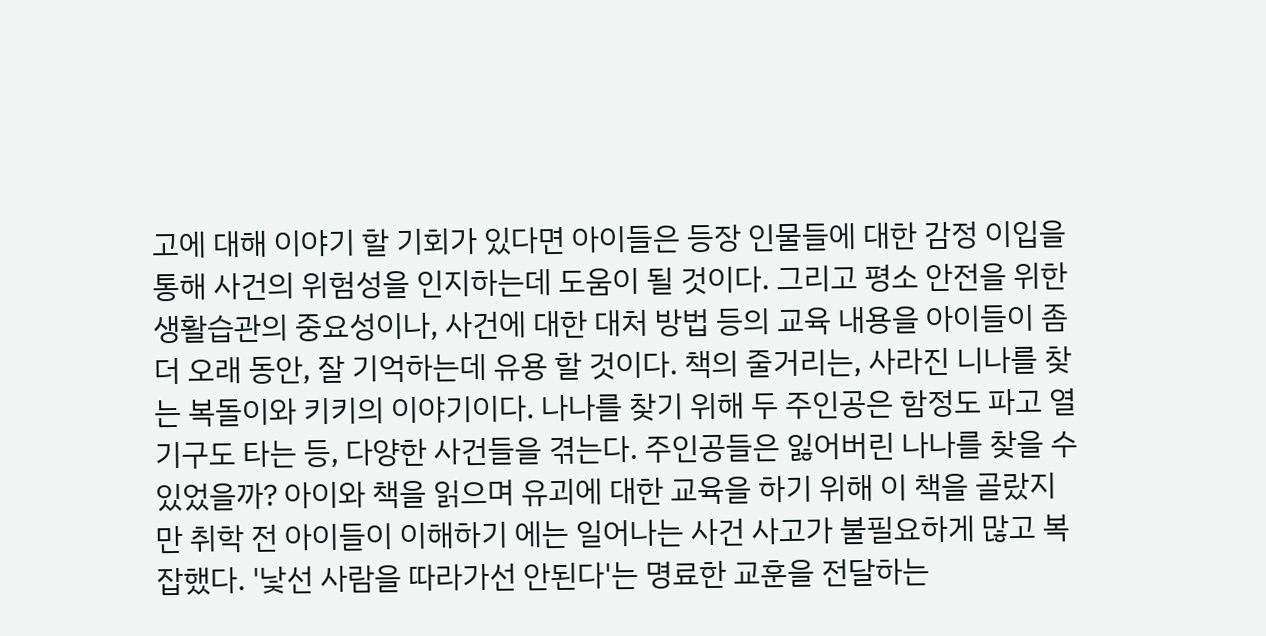고에 대해 이야기 할 기회가 있다면 아이들은 등장 인물들에 대한 감정 이입을 통해 사건의 위험성을 인지하는데 도움이 될 것이다. 그리고 평소 안전을 위한 생활습관의 중요성이나, 사건에 대한 대처 방법 등의 교육 내용을 아이들이 좀 더 오래 동안, 잘 기억하는데 유용 할 것이다. 책의 줄거리는, 사라진 니나를 찾는 복돌이와 키키의 이야기이다. 나나를 찾기 위해 두 주인공은 함정도 파고 열기구도 타는 등, 다양한 사건들을 겪는다. 주인공들은 잃어버린 나나를 찾을 수 있었을까? 아이와 책을 읽으며 유괴에 대한 교육을 하기 위해 이 책을 골랐지만 취학 전 아이들이 이해하기 에는 일어나는 사건 사고가 불필요하게 많고 복잡했다. '낯선 사람을 따라가선 안된다'는 명료한 교훈을 전달하는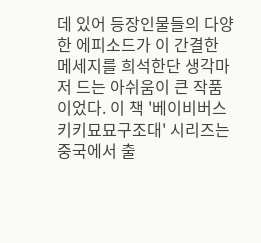데 있어 등장인물들의 다양한 에피소드가 이 간결한 메세지를 희석한단 생각마저 드는 아쉬움이 큰 작품이었다. 이 책 '베이비버스 키키묘묘구조대' 시리즈는 중국에서 출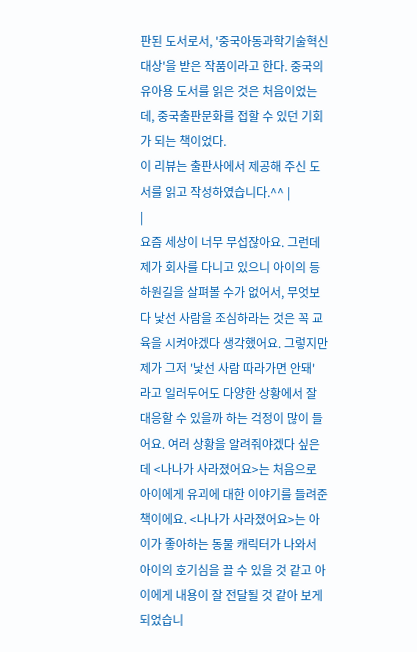판된 도서로서, '중국아동과학기술혁신대상'을 받은 작품이라고 한다. 중국의 유아용 도서를 읽은 것은 처음이었는데, 중국출판문화를 접할 수 있던 기회가 되는 책이었다.
이 리뷰는 출판사에서 제공해 주신 도서를 읽고 작성하였습니다.^^ |
|
요즘 세상이 너무 무섭잖아요. 그런데 제가 회사를 다니고 있으니 아이의 등하원길을 살펴볼 수가 없어서, 무엇보다 낯선 사람을 조심하라는 것은 꼭 교육을 시켜야겠다 생각했어요. 그렇지만 제가 그저 '낯선 사람 따라가면 안돼' 라고 일러두어도 다양한 상황에서 잘 대응할 수 있을까 하는 걱정이 많이 들어요. 여러 상황을 알려줘야겠다 싶은데 <나나가 사라졌어요>는 처음으로 아이에게 유괴에 대한 이야기를 들려준 책이에요. <나나가 사라졌어요>는 아이가 좋아하는 동물 캐릭터가 나와서 아이의 호기심을 끌 수 있을 것 같고 아이에게 내용이 잘 전달될 것 같아 보게 되었습니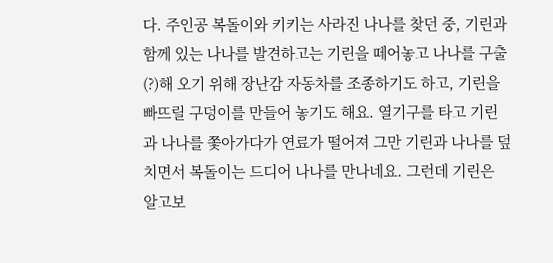다. 주인공 복돌이와 키키는 사라진 나나를 찾던 중, 기린과 함께 있는 나나를 발견하고는 기린을 떼어놓고 나나를 구출(?)해 오기 위해 장난감 자동차를 조종하기도 하고, 기린을 빠뜨릴 구덩이를 만들어 놓기도 해요. 열기구를 타고 기린과 나나를 쫓아가다가 연료가 떨어져 그만 기린과 나나를 덮치면서 복돌이는 드디어 나나를 만나네요. 그런데 기린은 알고보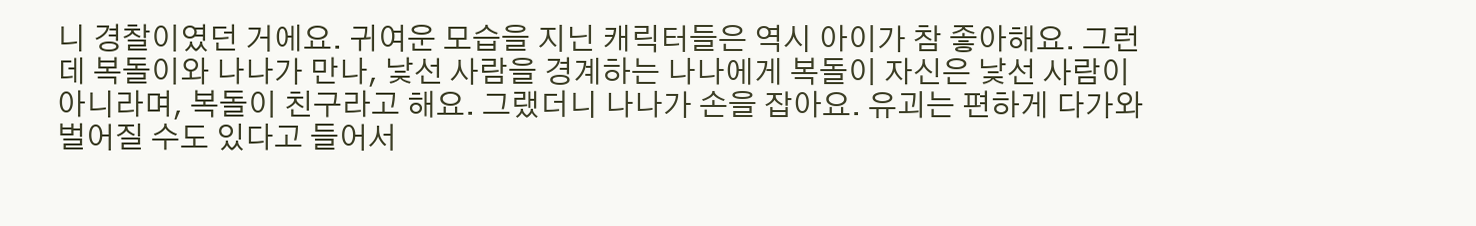니 경찰이였던 거에요. 귀여운 모습을 지닌 캐릭터들은 역시 아이가 참 좋아해요. 그런데 복돌이와 나나가 만나, 낯선 사람을 경계하는 나나에게 복돌이 자신은 낯선 사람이 아니라며, 복돌이 친구라고 해요. 그랬더니 나나가 손을 잡아요. 유괴는 편하게 다가와 벌어질 수도 있다고 들어서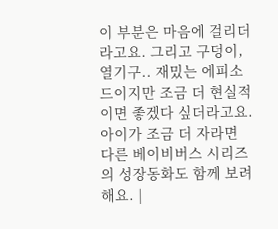이 부분은 마음에 걸리더라고요. 그리고 구덩이, 열기구.. 재밌는 에피소드이지만 조금 더 현실적이면 좋겠다 싶더라고요. 아이가 조금 더 자라면 다른 베이비버스 시리즈의 성장동화도 함께 보려해요. |